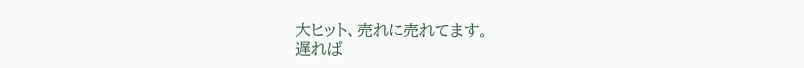大ヒット、売れに売れてます。
遅れば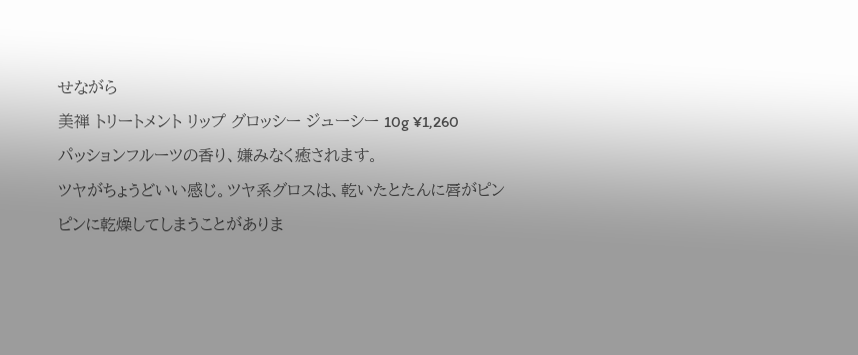せながら
美禅 トリートメント リップ グロッシー ジューシー 10g ¥1,260
パッションフルーツの香り、嫌みなく癒されます。
ツヤがちょうどいい感じ。ツヤ系グロスは、乾いたとたんに唇がピンピンに乾燥してしまうことがありま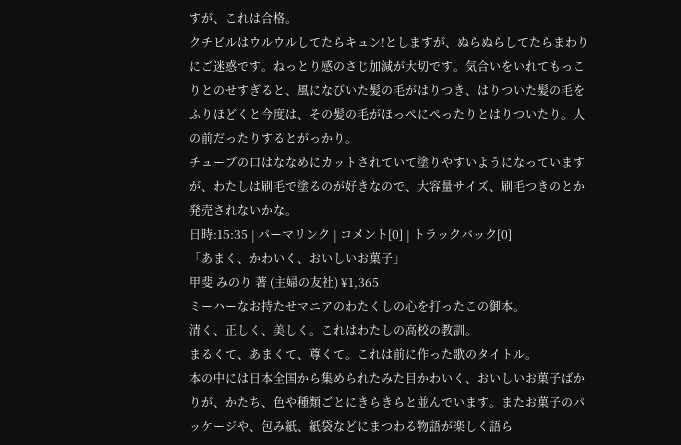すが、これは合格。
クチビルはウルウルしてたらキュン!としますが、ぬらぬらしてたらまわりにご迷惑です。ねっとり感のさじ加減が大切です。気合いをいれてもっこりとのせすぎると、風になびいた髪の毛がはりつき、はりついた髪の毛をふりほどくと今度は、その髪の毛がほっぺにぺったりとはりついたり。人の前だったりするとがっかり。
チューブの口はななめにカットされていて塗りやすいようになっていますが、わたしは刷毛で塗るのが好きなので、大容量サイズ、刷毛つきのとか発売されないかな。
日時:15:35 | パーマリンク | コメント[0] | トラックバック[0]
「あまく、かわいく、おいしいお菓子」
甲斐 みのり 著 (主婦の友社) ¥1,365
ミーハーなお持たせマニアのわたくしの心を打ったこの御本。
清く、正しく、美しく。これはわたしの高校の教訓。
まるくて、あまくて、尊くて。これは前に作った歌のタイトル。
本の中には日本全国から集められたみた目かわいく、おいしいお菓子ばかりが、かたち、色や種類ごとにきらきらと並んでいます。またお菓子のパッケージや、包み紙、紙袋などにまつわる物語が楽しく語ら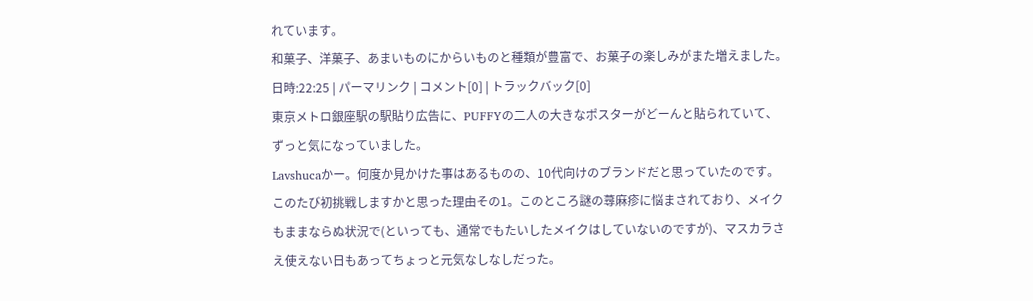れています。
和菓子、洋菓子、あまいものにからいものと種類が豊富で、お菓子の楽しみがまた増えました。
日時:22:25 | パーマリンク | コメント[0] | トラックバック[0]
東京メトロ銀座駅の駅貼り広告に、PUFFYの二人の大きなポスターがどーんと貼られていて、ずっと気になっていました。
Lavshucaかー。何度か見かけた事はあるものの、10代向けのブランドだと思っていたのです。
このたび初挑戦しますかと思った理由その1。このところ謎の蕁麻疹に悩まされており、メイクもままならぬ状況で(といっても、通常でもたいしたメイクはしていないのですが)、マスカラさえ使えない日もあってちょっと元気なしなしだった。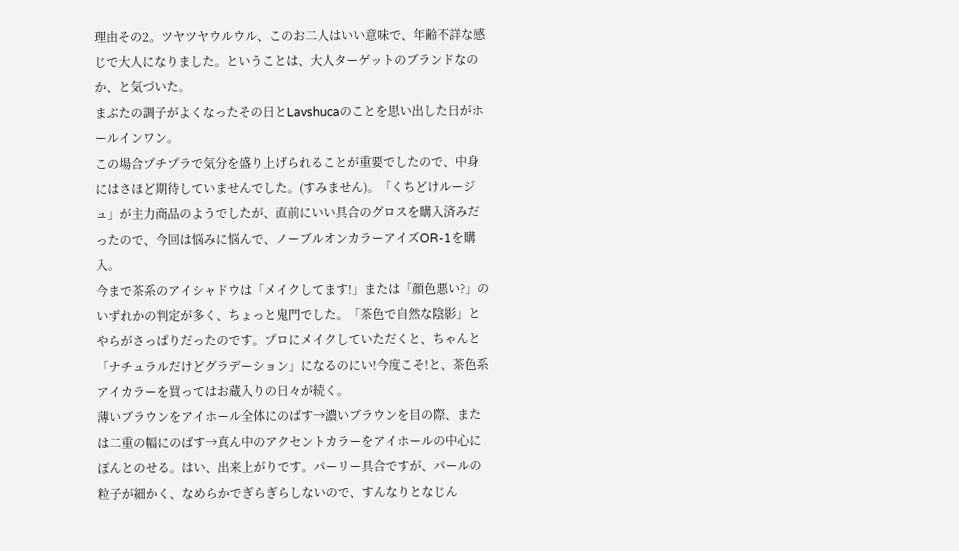理由その2。ツヤツヤウルウル、このお二人はいい意味で、年齢不詳な感じで大人になりました。ということは、大人ターゲットのブランドなのか、と気づいた。
まぶたの調子がよくなったその日とLavshucaのことを思い出した日がホールインワン。
この場合プチプラで気分を盛り上げられることが重要でしたので、中身にはさほど期待していませんでした。(すみません)。「くちどけルージュ」が主力商品のようでしたが、直前にいい具合のグロスを購入済みだったので、今回は悩みに悩んで、ノーブルオンカラーアイズOR-1を購入。
今まで茶系のアイシャドウは「メイクしてます!」または「顔色悪い?」のいずれかの判定が多く、ちょっと鬼門でした。「茶色で自然な陰影」とやらがさっぱりだったのです。プロにメイクしていただくと、ちゃんと「ナチュラルだけどグラデーション」になるのにい!今度こそ!と、茶色系アイカラーを買ってはお蔵入りの日々が続く。
薄いブラウンをアイホール全体にのばす→濃いブラウンを目の際、または二重の幅にのばす→真ん中のアクセントカラーをアイホールの中心にぽんとのせる。はい、出来上がりです。パーリー具合ですが、パールの粒子が細かく、なめらかでぎらぎらしないので、すんなりとなじん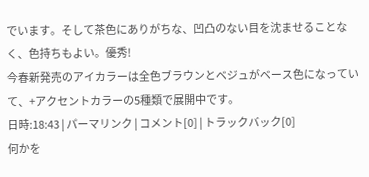でいます。そして茶色にありがちな、凹凸のない目を沈ませることなく、色持ちもよい。優秀!
今春新発売のアイカラーは全色ブラウンとベジュがベース色になっていて、+アクセントカラーの5種類で展開中です。
日時:18:43 | パーマリンク | コメント[0] | トラックバック[0]
何かを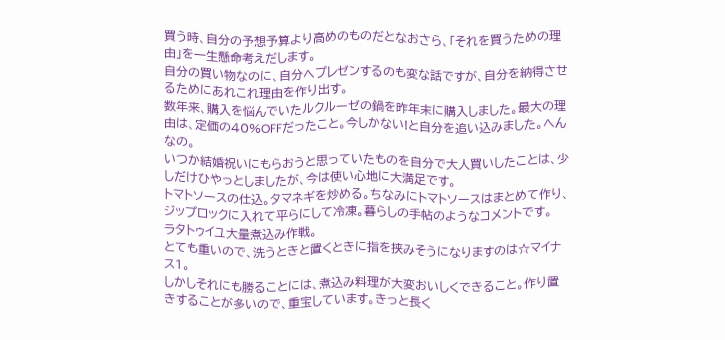買う時、自分の予想予算より高めのものだとなおさら、「それを買うための理由」を一生懸命考えだします。
自分の買い物なのに、自分へプレゼンするのも変な話ですが、自分を納得させるためにあれこれ理由を作り出す。
数年来、購入を悩んでいたルクルーゼの鍋を昨年末に購入しました。最大の理由は、定価の40%OFFだったこと。今しかない!と自分を追い込みました。へんなの。
いつか結婚祝いにもらおうと思っていたものを自分で大人買いしたことは、少しだけひやっとしましたが、今は使い心地に大満足です。
トマトソースの仕込。タマネギを炒める。ちなみにトマトソースはまとめて作り、ジップロックに入れて平らにして冷凍。暮らしの手帖のようなコメントです。
ラタトゥイユ大量煮込み作戦。
とても重いので、洗うときと置くときに指を挟みそうになりますのは☆マイナス1。
しかしそれにも勝ることには、煮込み料理が大変おいしくできること。作り置きすることが多いので、重宝しています。きっと長く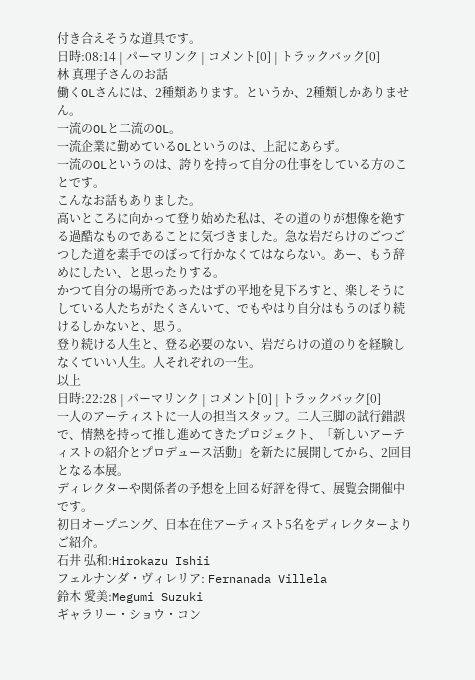付き合えそうな道具です。
日時:08:14 | パーマリンク | コメント[0] | トラックバック[0]
林 真理子さんのお話
働くOLさんには、2種類あります。というか、2種類しかありません。
一流のOLと二流のOL。
一流企業に勤めているOLというのは、上記にあらず。
一流のOLというのは、誇りを持って自分の仕事をしている方のことです。
こんなお話もありました。
高いところに向かって登り始めた私は、その道のりが想像を絶する過酷なものであることに気づきました。急な岩だらけのごつごつした道を素手でのぼって行かなくてはならない。あー、もう辞めにしたい、と思ったりする。
かつて自分の場所であったはずの平地を見下ろすと、楽しそうにしている人たちがたくさんいて、でもやはり自分はもうのぼり続けるしかないと、思う。
登り続ける人生と、登る必要のない、岩だらけの道のりを経験しなくていい人生。人それぞれの一生。
以上
日時:22:28 | パーマリンク | コメント[0] | トラックバック[0]
一人のアーティストに一人の担当スタッフ。二人三脚の試行錯誤で、情熱を持って推し進めてきたプロジェクト、「新しいアーティストの紹介とプロデュース活動」を新たに展開してから、2回目となる本展。
ディレクターや関係者の予想を上回る好評を得て、展覧会開催中です。
初日オープニング、日本在住アーティスト5名をディレクターよりご紹介。
石井 弘和:Hirokazu Ishii
フェルナンダ・ヴィレリア: Fernanada Villela
鈴木 愛美:Megumi Suzuki
ギャラリー・ショウ・コン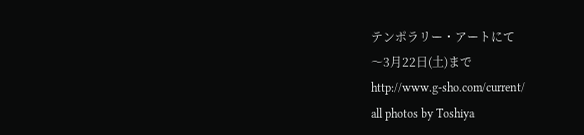テンポラリー・アートにて
〜3月22日(土)まで
http://www.g-sho.com/current/
all photos by Toshiya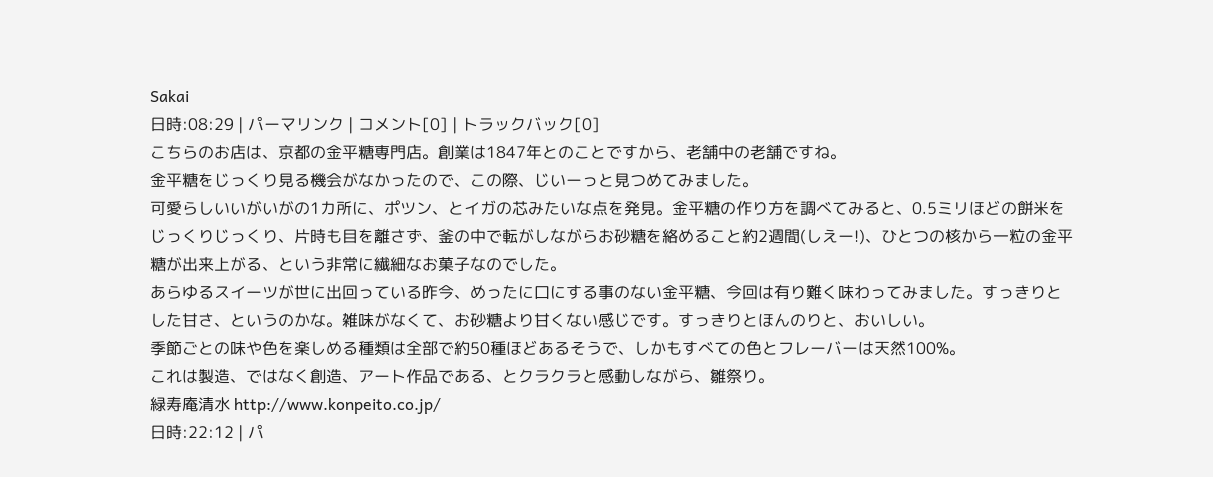Sakai
日時:08:29 | パーマリンク | コメント[0] | トラックバック[0]
こちらのお店は、京都の金平糖専門店。創業は1847年とのことですから、老舗中の老舗ですね。
金平糖をじっくり見る機会がなかったので、この際、じいーっと見つめてみました。
可愛らしいいがいがの1カ所に、ポツン、とイガの芯みたいな点を発見。金平糖の作り方を調べてみると、0.5ミリほどの餅米をじっくりじっくり、片時も目を離さず、釜の中で転がしながらお砂糖を絡めること約2週間(しえー!)、ひとつの核から一粒の金平糖が出来上がる、という非常に繊細なお菓子なのでした。
あらゆるスイーツが世に出回っている昨今、めったに口にする事のない金平糖、今回は有り難く味わってみました。すっきりとした甘さ、というのかな。雑味がなくて、お砂糖より甘くない感じです。すっきりとほんのりと、おいしい。
季節ごとの味や色を楽しめる種類は全部で約50種ほどあるそうで、しかもすべての色とフレーバーは天然100%。
これは製造、ではなく創造、アート作品である、とクラクラと感動しながら、雛祭り。
緑寿庵清水 http://www.konpeito.co.jp/
日時:22:12 | パ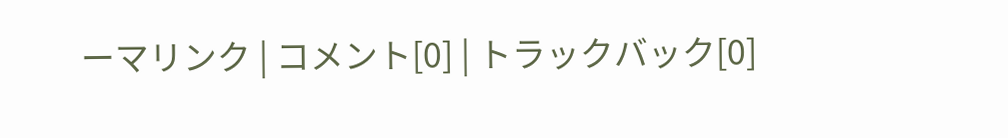ーマリンク | コメント[0] | トラックバック[0]